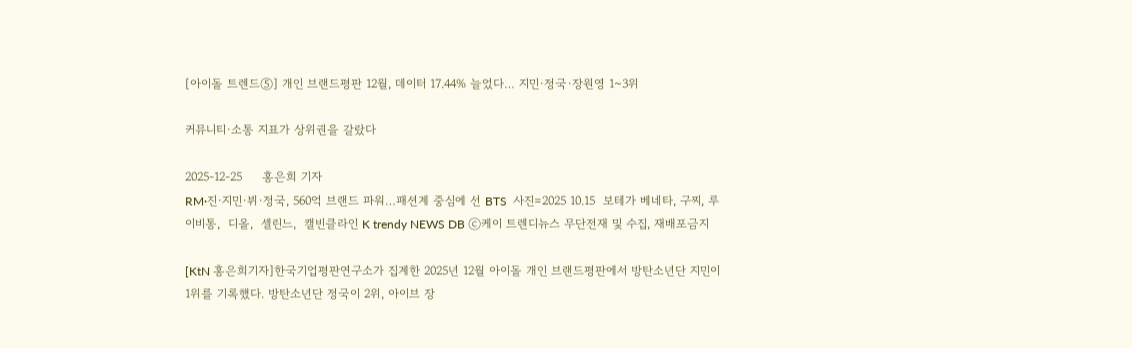[아이돌 트렌드⑤] 개인 브랜드평판 12월, 데이터 17.44% 늘었다… 지민·정국·장원영 1~3위

커뮤니티·소통 지표가 상위권을 갈랐다

2025-12-25     홍은희 기자
RM·진·지민·뷔·정국, 560억 브랜드 파워…패션계 중심에 선 BTS  사진=2025 10.15  보테가 베네타, 구찌, 루이비통,  디올,  셀린느,  캘빈클라인 K trendy NEWS DB ⓒ케이 트렌디뉴스 무단전재 및 수집, 재배포금지

[KtN 홍은희기자]한국기업평판연구소가 집계한 2025년 12월 아이돌 개인 브랜드평판에서 방탄소년단 지민이 1위를 기록했다. 방탄소년단 정국이 2위, 아이브 장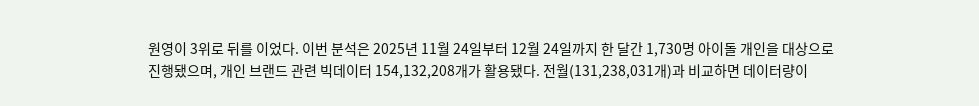원영이 3위로 뒤를 이었다. 이번 분석은 2025년 11월 24일부터 12월 24일까지 한 달간 1,730명 아이돌 개인을 대상으로 진행됐으며, 개인 브랜드 관련 빅데이터 154,132,208개가 활용됐다. 전월(131,238,031개)과 비교하면 데이터량이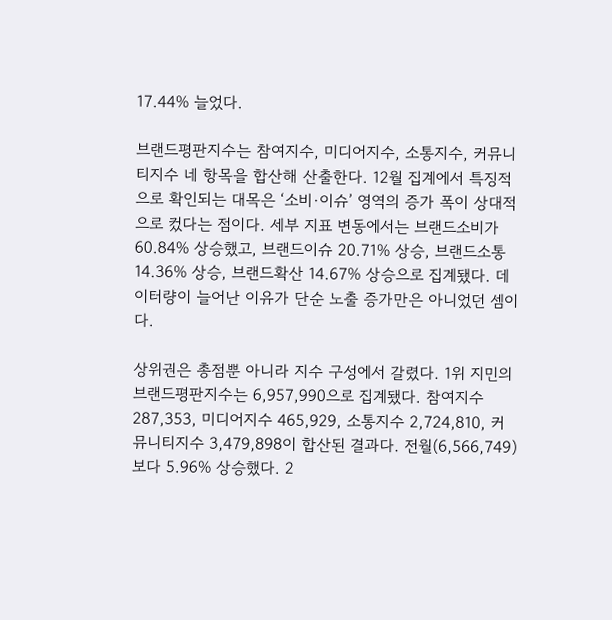17.44% 늘었다.

브랜드평판지수는 참여지수, 미디어지수, 소통지수, 커뮤니티지수 네 항목을 합산해 산출한다. 12월 집계에서 특징적으로 확인되는 대목은 ‘소비·이슈’ 영역의 증가 폭이 상대적으로 컸다는 점이다. 세부 지표 변동에서는 브랜드소비가 60.84% 상승했고, 브랜드이슈 20.71% 상승, 브랜드소통 14.36% 상승, 브랜드확산 14.67% 상승으로 집계됐다. 데이터량이 늘어난 이유가 단순 노출 증가만은 아니었던 셈이다.

상위권은 총점뿐 아니라 지수 구성에서 갈렸다. 1위 지민의 브랜드평판지수는 6,957,990으로 집계됐다. 참여지수 287,353, 미디어지수 465,929, 소통지수 2,724,810, 커뮤니티지수 3,479,898이 합산된 결과다. 전월(6,566,749)보다 5.96% 상승했다. 2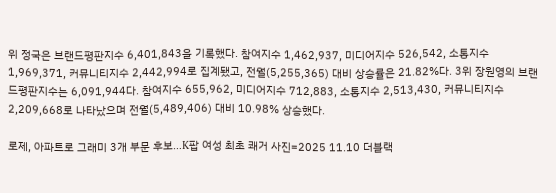위 정국은 브랜드평판지수 6,401,843을 기록했다. 참여지수 1,462,937, 미디어지수 526,542, 소통지수 1,969,371, 커뮤니티지수 2,442,994로 집계됐고, 전월(5,255,365) 대비 상승률은 21.82%다. 3위 장원영의 브랜드평판지수는 6,091,944다. 참여지수 655,962, 미디어지수 712,883, 소통지수 2,513,430, 커뮤니티지수 2,209,668로 나타났으며 전월(5,489,406) 대비 10.98% 상승했다.

로제, 아파트로 그래미 3개 부문 후보…K팝 여성 최초 쾌거 사진=2025 11.10 더블랙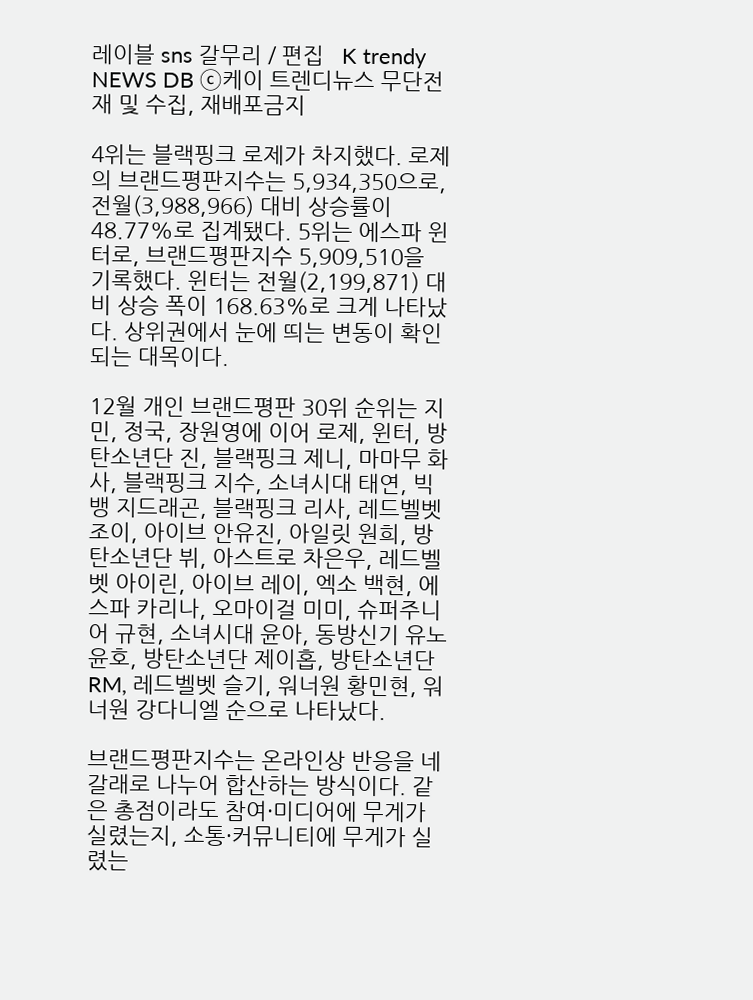레이블 sns 갈무리 / 편집   K trendy NEWS DB ⓒ케이 트렌디뉴스 무단전재 및 수집, 재배포금지

4위는 블랙핑크 로제가 차지했다. 로제의 브랜드평판지수는 5,934,350으로, 전월(3,988,966) 대비 상승률이 48.77%로 집계됐다. 5위는 에스파 윈터로, 브랜드평판지수 5,909,510을 기록했다. 윈터는 전월(2,199,871) 대비 상승 폭이 168.63%로 크게 나타났다. 상위권에서 눈에 띄는 변동이 확인되는 대목이다.

12월 개인 브랜드평판 30위 순위는 지민, 정국, 장원영에 이어 로제, 윈터, 방탄소년단 진, 블랙핑크 제니, 마마무 화사, 블랙핑크 지수, 소녀시대 태연, 빅뱅 지드래곤, 블랙핑크 리사, 레드벨벳 조이, 아이브 안유진, 아일릿 원희, 방탄소년단 뷔, 아스트로 차은우, 레드벨벳 아이린, 아이브 레이, 엑소 백현, 에스파 카리나, 오마이걸 미미, 슈퍼주니어 규현, 소녀시대 윤아, 동방신기 유노윤호, 방탄소년단 제이홉, 방탄소년단 RM, 레드벨벳 슬기, 워너원 황민현, 워너원 강다니엘 순으로 나타났다.

브랜드평판지수는 온라인상 반응을 네 갈래로 나누어 합산하는 방식이다. 같은 총점이라도 참여·미디어에 무게가 실렸는지, 소통·커뮤니티에 무게가 실렸는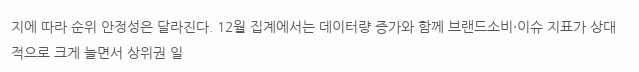지에 따라 순위 안정성은 달라진다. 12월 집계에서는 데이터량 증가와 함께 브랜드소비·이슈 지표가 상대적으로 크게 늘면서 상위권 일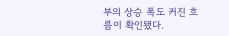부의 상승 폭도 커진 흐름이 확인됐다.